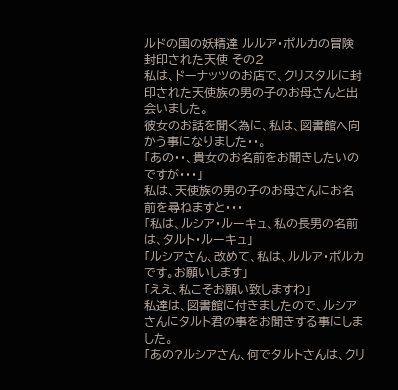ルドの国の妖精達 ルルア・ポルカの冒険
封印された天使 その2
私は、ドーナッツのお店で、クリスタルに封印された天使族の男の子のお母さんと出会いました。
彼女のお話を聞く為に、私は、図書館へ向かう事になりました・・。
「あの・・、貴女のお名前をお聞きしたいのですが・・・」
私は、天使族の男の子のお母さんにお名前を尋ねますと・・・
「私は、ルシア・ルーキュ、私の長男の名前は、タルト・ルーキュ」
「ルシアさん、改めて、私は、ルルア・ポルカです。お願いします」
「ええ、私こそお願い致しますわ」
私達は、図書館に付きましたので、ルシアさんにタルト君の事をお聞きする事にしました。
「あの?ルシアさん、何でタルトさんは、クリ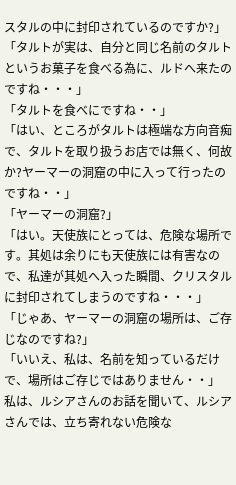スタルの中に封印されているのですか?」
「タルトが実は、自分と同じ名前のタルトというお菓子を食べる為に、ルドへ来たのですね・・・」
「タルトを食べにですね・・」
「はい、ところがタルトは極端な方向音痴で、タルトを取り扱うお店では無く、何故か?ヤーマーの洞窟の中に入って行ったのですね・・」
「ヤーマーの洞窟?」
「はい。天使族にとっては、危険な場所です。其処は余りにも天使族には有害なので、私達が其処へ入った瞬間、クリスタルに封印されてしまうのですね・・・」
「じゃあ、ヤーマーの洞窟の場所は、ご存じなのですね?」
「いいえ、私は、名前を知っているだけで、場所はご存じではありません・・」
私は、ルシアさんのお話を聞いて、ルシアさんでは、立ち寄れない危険な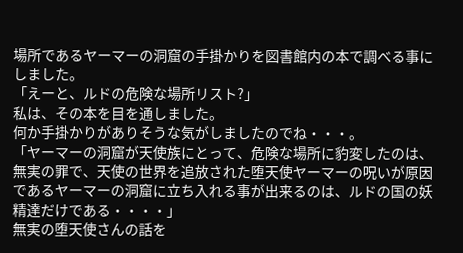場所であるヤーマーの洞窟の手掛かりを図書館内の本で調べる事にしました。
「えーと、ルドの危険な場所リスト?」
私は、その本を目を通しました。
何か手掛かりがありそうな気がしましたのでね・・・。
「ヤーマーの洞窟が天使族にとって、危険な場所に豹変したのは、無実の罪で、天使の世界を追放された堕天使ヤーマーの呪いが原因であるヤーマーの洞窟に立ち入れる事が出来るのは、ルドの国の妖精達だけである・・・・」
無実の堕天使さんの話を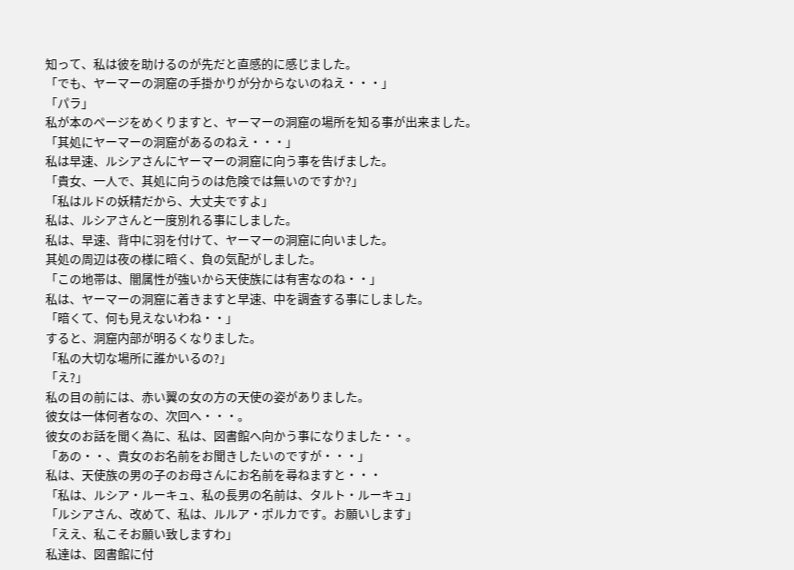知って、私は彼を助けるのが先だと直感的に感じました。
「でも、ヤーマーの洞窟の手掛かりが分からないのねえ・・・」
「パラ」
私が本のページをめくりますと、ヤーマーの洞窟の場所を知る事が出来ました。
「其処にヤーマーの洞窟があるのねえ・・・」
私は早速、ルシアさんにヤーマーの洞窟に向う事を告げました。
「貴女、一人で、其処に向うのは危険では無いのですか?」
「私はルドの妖精だから、大丈夫ですよ」
私は、ルシアさんと一度別れる事にしました。
私は、早速、背中に羽を付けて、ヤーマーの洞窟に向いました。
其処の周辺は夜の様に暗く、負の気配がしました。
「この地帯は、闇属性が強いから天使族には有害なのね・・」
私は、ヤーマーの洞窟に着きますと早速、中を調査する事にしました。
「暗くて、何も見えないわね・・」
すると、洞窟内部が明るくなりました。
「私の大切な場所に誰かいるの?」
「え?」
私の目の前には、赤い翼の女の方の天使の姿がありました。
彼女は一体何者なの、次回へ・・・。
彼女のお話を聞く為に、私は、図書館へ向かう事になりました・・。
「あの・・、貴女のお名前をお聞きしたいのですが・・・」
私は、天使族の男の子のお母さんにお名前を尋ねますと・・・
「私は、ルシア・ルーキュ、私の長男の名前は、タルト・ルーキュ」
「ルシアさん、改めて、私は、ルルア・ポルカです。お願いします」
「ええ、私こそお願い致しますわ」
私達は、図書館に付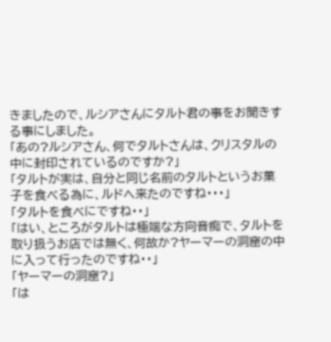きましたので、ルシアさんにタルト君の事をお聞きする事にしました。
「あの?ルシアさん、何でタルトさんは、クリスタルの中に封印されているのですか?」
「タルトが実は、自分と同じ名前のタルトというお菓子を食べる為に、ルドへ来たのですね・・・」
「タルトを食べにですね・・」
「はい、ところがタルトは極端な方向音痴で、タルトを取り扱うお店では無く、何故か?ヤーマーの洞窟の中に入って行ったのですね・・」
「ヤーマーの洞窟?」
「は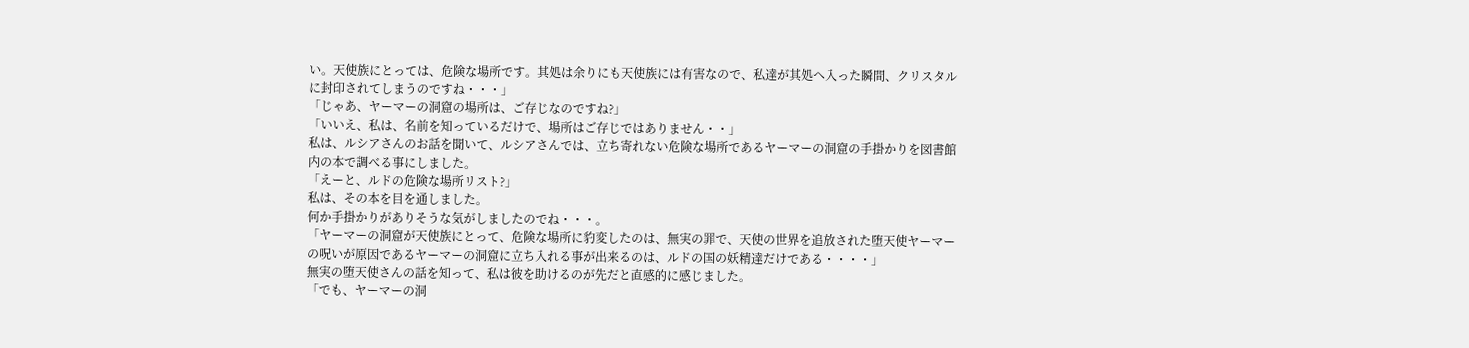い。天使族にとっては、危険な場所です。其処は余りにも天使族には有害なので、私達が其処へ入った瞬間、クリスタルに封印されてしまうのですね・・・」
「じゃあ、ヤーマーの洞窟の場所は、ご存じなのですね?」
「いいえ、私は、名前を知っているだけで、場所はご存じではありません・・」
私は、ルシアさんのお話を聞いて、ルシアさんでは、立ち寄れない危険な場所であるヤーマーの洞窟の手掛かりを図書館内の本で調べる事にしました。
「えーと、ルドの危険な場所リスト?」
私は、その本を目を通しました。
何か手掛かりがありそうな気がしましたのでね・・・。
「ヤーマーの洞窟が天使族にとって、危険な場所に豹変したのは、無実の罪で、天使の世界を追放された堕天使ヤーマーの呪いが原因であるヤーマーの洞窟に立ち入れる事が出来るのは、ルドの国の妖精達だけである・・・・」
無実の堕天使さんの話を知って、私は彼を助けるのが先だと直感的に感じました。
「でも、ヤーマーの洞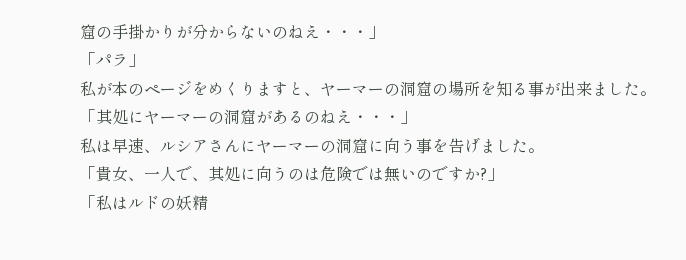窟の手掛かりが分からないのねえ・・・」
「パラ」
私が本のページをめくりますと、ヤーマーの洞窟の場所を知る事が出来ました。
「其処にヤーマーの洞窟があるのねえ・・・」
私は早速、ルシアさんにヤーマーの洞窟に向う事を告げました。
「貴女、一人で、其処に向うのは危険では無いのですか?」
「私はルドの妖精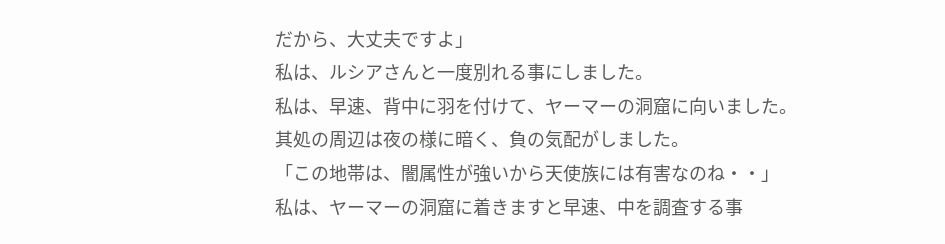だから、大丈夫ですよ」
私は、ルシアさんと一度別れる事にしました。
私は、早速、背中に羽を付けて、ヤーマーの洞窟に向いました。
其処の周辺は夜の様に暗く、負の気配がしました。
「この地帯は、闇属性が強いから天使族には有害なのね・・」
私は、ヤーマーの洞窟に着きますと早速、中を調査する事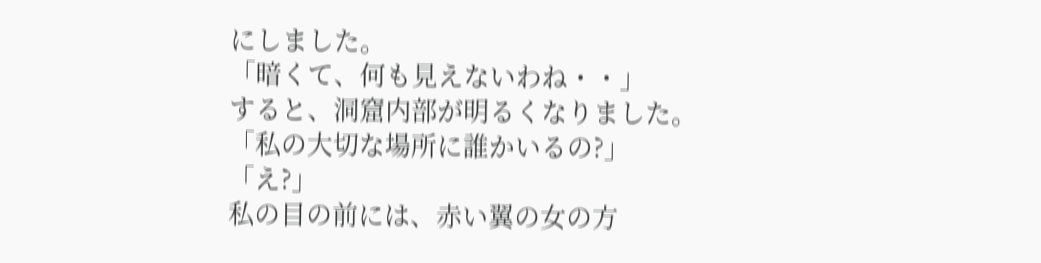にしました。
「暗くて、何も見えないわね・・」
すると、洞窟内部が明るくなりました。
「私の大切な場所に誰かいるの?」
「え?」
私の目の前には、赤い翼の女の方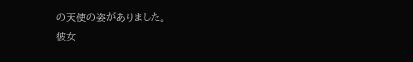の天使の姿がありました。
彼女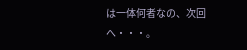は一体何者なの、次回へ・・・。